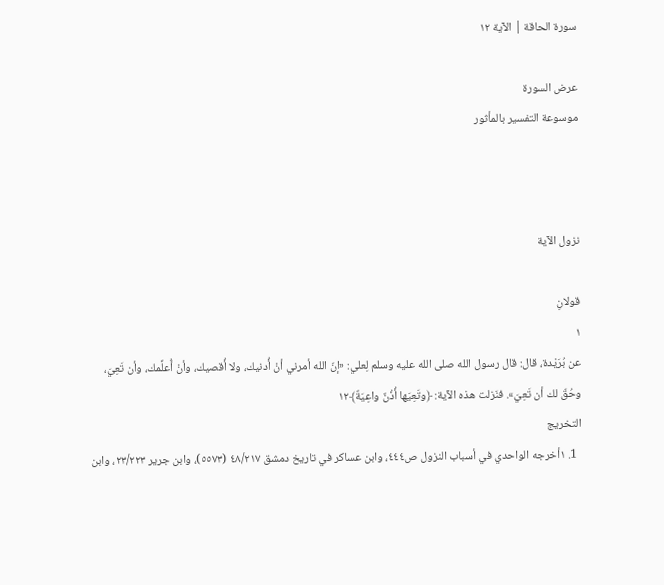سورة الحاقة | الآية ١٢

عرض السورة
موسوعة التفسير بالمأثور



نزول الآية

قولانِ
١
عن بُرَيْدة، قال: قال رسول الله صلى الله عليه وسلم لِعلي: «إنّ الله أمرني أنْ أُدنيك، ولا أُقصيك، وأنْ أُعلِّمك، وأن تَعِيَ، وحُقّ لك أن تَعِيَ». فنَزلت هذه الآية: ﴿وتَعِيَها أُذُنٌ واعِيَةٌ﴾١٢
التخريج
  1. ١أخرجه الواحدي في أسباب النزول ص٤٤٤، وابن عساكر في تاريخ دمشق ٤٨/٢١٧ (٥٥٧٣)، وابن جرير ٢٣/٢٢٣، وابن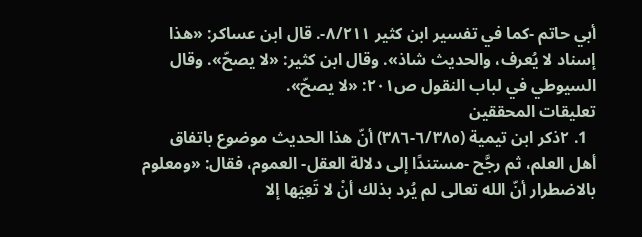أبي حاتم -كما في تفسير ابن كثير ٨/٢١١-. قال ابن عساكر: «هذا إسناد لا يُعرف، والحديث شاذ». وقال ابن كثير: «لا يصحّ». وقال السيوطي في لباب النقول ص٢٠١: «لا يصحّ».
تعليقات المحققين
  1. ٢ذكر ابن تيمية (٦/٣٨٥-٣٨٦) أنّ هذا الحديث موضوع باتفاق أهل العلم، ثم رجَّح -مستندًا إلى دلالة العقل- العموم، فقال: «ومعلوم بالاضطرار أنّ الله تعالى لم يُرد بذلك أنْ لا تَعِيَها إلا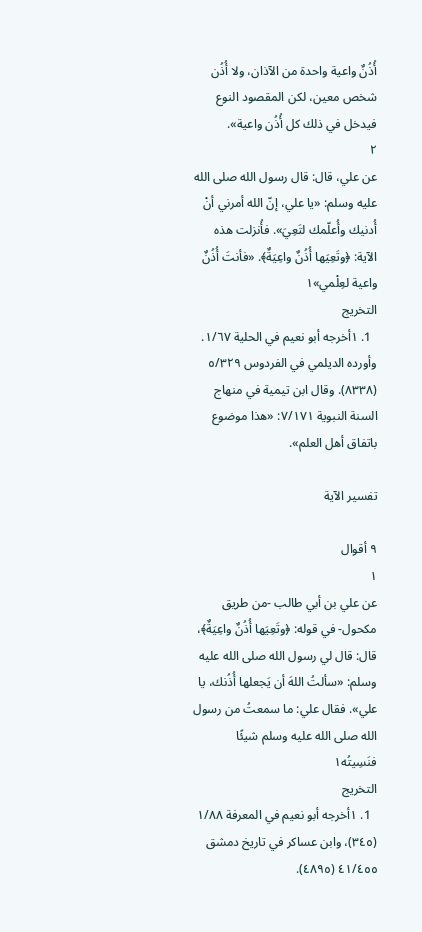أُذُنٌ واعية واحدة من الآذان، ولا أُذُن شخص معين، لكن المقصود النوع فيدخل في ذلك كل أُذُن واعية».
٢
عن علي، قال: قال رسول الله صلى الله عليه وسلم: «يا علي، إنّ الله أمرني أنْ أُدنيك وأُعلّمك لتَعِيَ». فأُنزلت هذه الآية: ﴿وتَعِيَها أُذُنٌ واعِيَةٌ﴾. «فأنتَ أُذُنٌ واعية لعِلْمي»١
التخريج
  1. ١أخرجه أبو نعيم في الحلية ١/٦٧. وأورده الديلمي في الفردوس ٥/٣٢٩ (٨٣٣٨). وقال ابن تيمية في منهاج السنة النبوية ٧/١٧١: «هذا موضوع باتفاق أهل العلم».

تفسير الآية

٩ أقوال
١
عن علي بن أبي طالب -من طريق مكحول- في قوله: ﴿وتَعِيَها أُذُنٌ واعِيَةٌ﴾، قال: قال لي رسول الله صلى الله عليه وسلم: «سألتُ اللهَ أن يَجعلها أُذُنك، يا علي». فقال علي: ما سمعتُ من رسول الله صلى الله عليه وسلم شيئًا فنَسِيتُه١
التخريج
  1. ١أخرجه أبو نعيم في المعرفة ١/٨٨ (٣٤٥)، وابن عساكر في تاريخ دمشق ٤١/٤٥٥ (٤٨٩٥).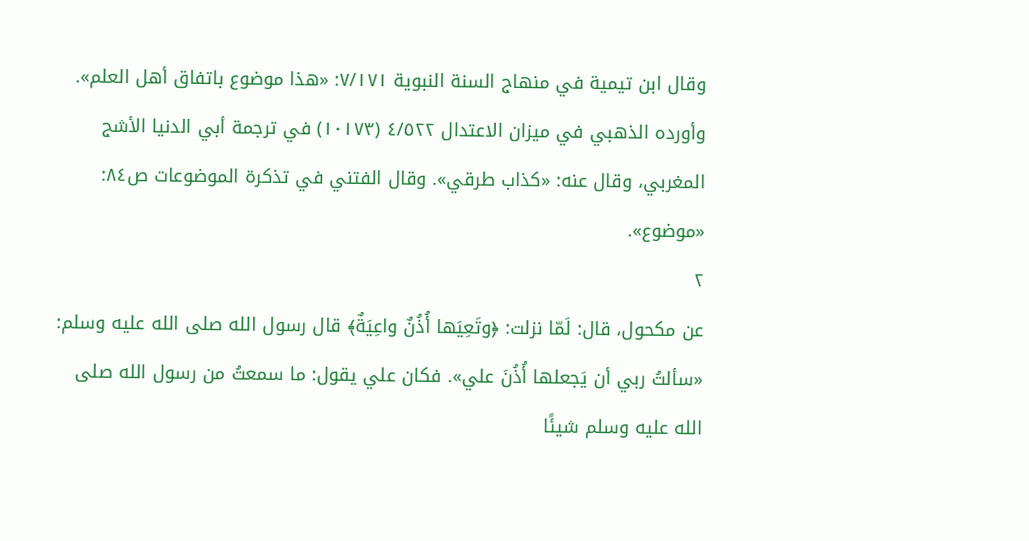وقال ابن تيمية في منهاج السنة النبوية ٧/١٧١: «هذا موضوع باتفاق أهل العلم». وأورده الذهبي في ميزان الاعتدال ٤/٥٢٢ (١٠١٧٣) في ترجمة أبي الدنيا الأشج المغربي، وقال عنه: «كذاب طرقي». وقال الفتني في تذكرة الموضوعات ص٨٤: «موضوع».
٢
عن مكحول، قال: لَمّا نزلت: ﴿وتَعِيَها أُذُنٌ واعِيَةٌ﴾ قال رسول الله صلى الله عليه وسلم: «سألتُ ربي أن يَجعلها أُذُنَ علي». فكان علي يقول: ما سمعتُ من رسول الله صلى الله عليه وسلم شيئًا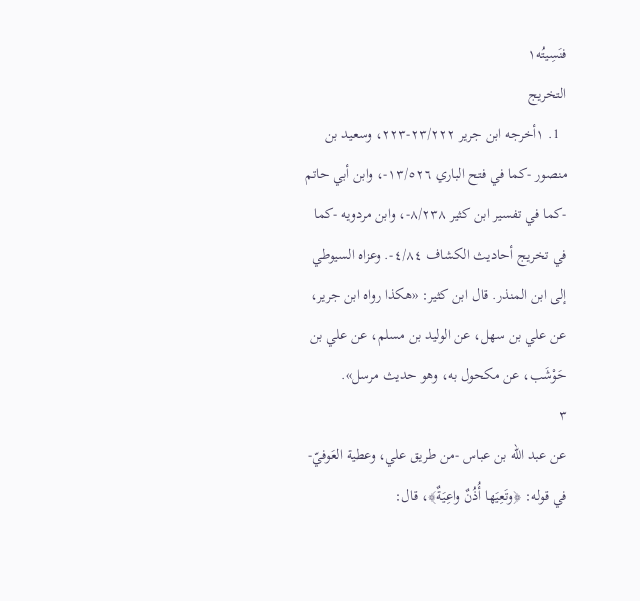فنَسِيتُه١
التخريج
  1. ١أخرجه ابن جرير ٢٣/٢٢٢-٢٢٣، وسعيد بن منصور -كما في فتح الباري ١٣/٥٢٦-، وابن أبي حاتم -كما في تفسير ابن كثير ٨/٢٣٨-، وابن مردويه -كما في تخريج أحاديث الكشاف ٤/٨٤-. وعزاه السيوطي إلى ابن المنذر. قال ابن كثير: «هكذا رواه ابن جرير، عن علي بن سهل، عن الوليد بن مسلم، عن علي بن حَوْشَب، عن مكحول به، وهو حديث مرسل».
٣
عن عبد الله بن عباس -من طريق علي، وعطية العَوفيّ- في قوله: ﴿وتَعِيَها أُذُنٌ واعِيَةٌ﴾، قال: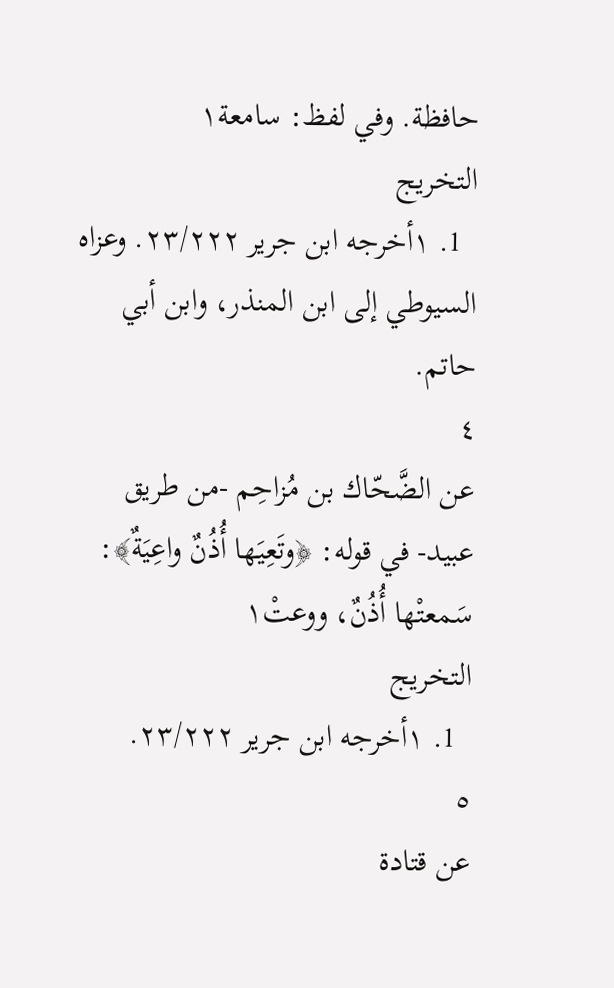حافظة. وفي لفظ: سامعة١
التخريج
  1. ١أخرجه ابن جرير ٢٣/٢٢٢. وعزاه السيوطي إلى ابن المنذر، وابن أبي حاتم.
٤
عن الضَّحّاك بن مُزاحِم -من طريق عبيد- في قوله: ﴿وتَعِيَها أُذُنٌ واعِيَةٌ﴾: سَمعتْها أُذُنٌ، ووعتْ١
التخريج
  1. ١أخرجه ابن جرير ٢٣/٢٢٢.
٥
عن قتادة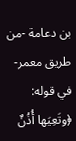بن دعامة -من طريق معمر- في قوله: ﴿وتَعِيَها أُذُنٌ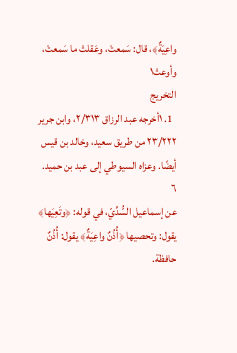واعِيَةٌ﴾، قال: سَمعتْ، وعَقلتْ ما سَمعتْ، وأوعتْ١
التخريج
  1. ١أخرجه عبد الرزاق ٢/٣١٣، وابن جرير ٢٣/٢٢٢ من طريق سعيد، وخالد بن قيس أيضًا. وعزاه السيوطي إلى عبد بن حميد.
٦
عن إسماعيل السُّدِّيّ، في قوله: ﴿وتَعِيَها﴾ يقول: وتحصيها ﴿أُذُنٌ واعِيَةٌ﴾ يقول: أُذُنٌ حافظة.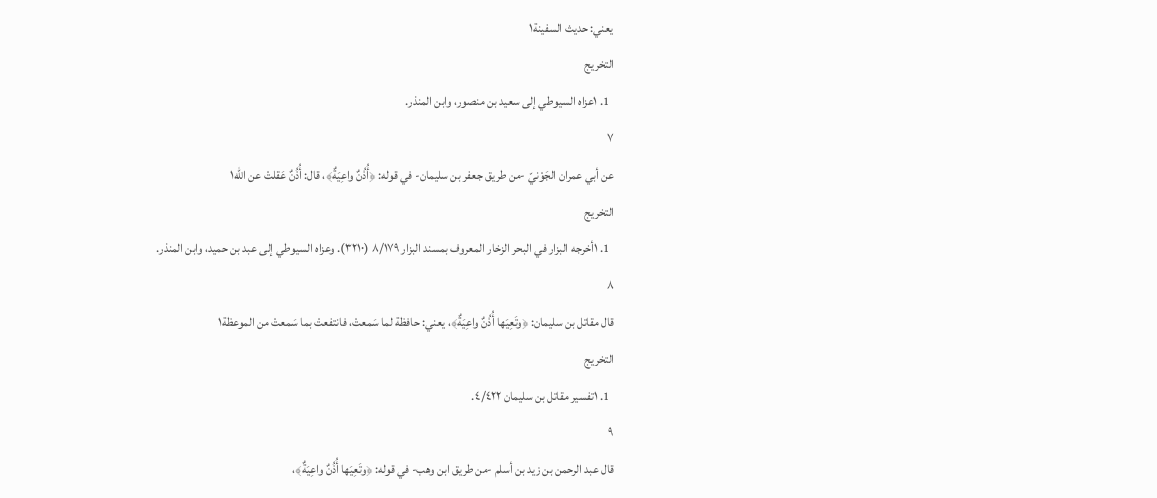يعني: حديث السفينة١
التخريج
  1. ١عزاه السيوطي إلى سعيد بن منصور، وابن المنذر.
٧
عن أبي عمران الجَوْنيّ -من طريق جعفر بن سليمان- في قوله: ﴿أُذُنٌ واعِيَةٌ﴾، قال: أُذُنٌ عَقلتْ عن الله١
التخريج
  1. ١أخرجه البزار في البحر الزخار المعروف بمسند البزار ٨/١٧٩ (٣٢١٠). وعزاه السيوطي إلى عبد بن حميد، وابن المنذر.
٨
قال مقاتل بن سليمان: ﴿وتَعِيَها أُذُنٌ واعِيَةٌ﴾، يعني: حافظة لما سَمعتْ، فانتفعتْ بما سَمعتْ من الموعظة١
التخريج
  1. ١تفسير مقاتل بن سليمان ٤/٤٢٢.
٩
قال عبد الرحمن بن زيد بن أسلم -من طريق ابن وهب- في قوله: ﴿وتَعِيَها أُذُنٌ واعِيَةٌ﴾،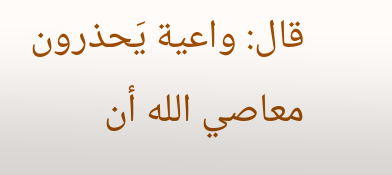قال: واعية يَحذرون معاصي الله أن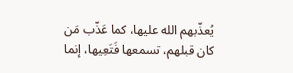يُعذّبهم الله عليها، كما عَذّب مَن كان قبلهم، تسمعها فَتَعِيها، إنما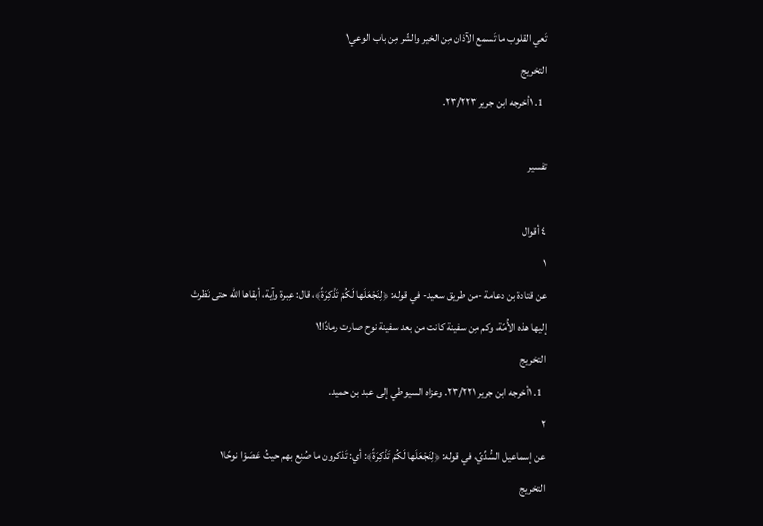تَعي القلوب ما تَسمع الآذان مِن الخير والشّر مِن باب الوعي١
التخريج
  1. ١أخرجه ابن جرير ٢٣/٢٢٣.

تفسير

٤ أقوال
١
عن قتادة بن دعامة -من طريق سعيد- في قوله: ﴿لِنَجْعَلَها لَكُمْ تَذْكِرَةً﴾، قال: عِبرة وآية، أبقاها الله حتى نَظرتْ إليها هذه الأُمّة، وكم مِن سفينة كانت من بعد سفينة نوح صارت رمادًا!١
التخريج
  1. ١أخرجه ابن جرير ٢٣/٢٢١. وعزاه السيوطي إلى عبد بن حميد.
٢
عن إسماعيل السُّدِّيّ، في قوله: ﴿لِنَجْعَلَها لَكُمْ تَذْكِرَةً﴾: أي: تَذكرون ما صُنِع بهم حيثُ عَصَوْا نوحًا١
التخريج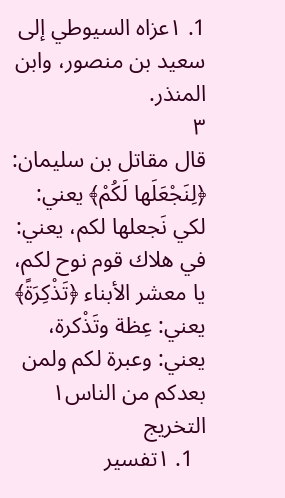1. ١عزاه السيوطي إلى سعيد بن منصور، وابن المنذر.
٣
قال مقاتل بن سليمان: ﴿لِنَجْعَلَها لَكُمْ﴾ يعني: لكي نَجعلها لكم، يعني: في هلاك قوم نوح لكم، يا معشر الأبناء ﴿تَذْكِرَةً﴾ يعني: عِظة وتَذْكرة، يعني: وعبرة لكم ولمن بعدكم من الناس١
التخريج
  1. ١تفسير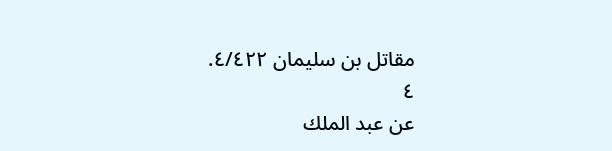مقاتل بن سليمان ٤/٤٢٢.
٤
عن عبد الملك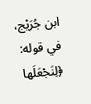ابن جُرَيْج، في قوله: ﴿لِنَجْعَلَها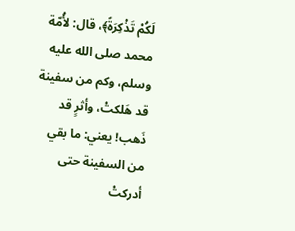لَكُمْ تَذْكِرَةً﴾، قال: لأُمّة محمد صلى الله عليه وسلم، وكم من سفينة قد هَلكتْ، وأثرٍ قد ذَهب! يعني: ما بقي من السفينة حتى أدركتْ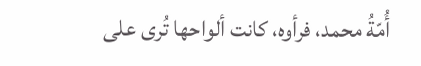أُمّةُ محمد، فرأوه، كانت ألواحها تُرى على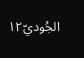الجُوديّ١٢